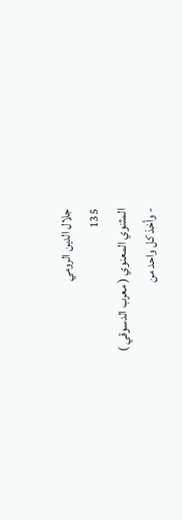جلال الدين الرومي
135
المثنوي المعنوي ( معرب الدسوقي )
- وأخذ كل واحد من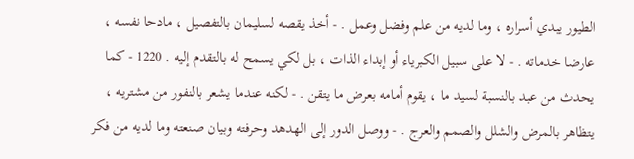الطيور يبدي أسراره ، وما لديه من علم وفضل وعمل . - أخذ يقصه لسليمان بالتفصيل ، مادحا نفسه ، عارضا خدماته . - لا على سبيل الكبرياء أو إبداء الذات ، بل لكي يسمح له بالتقدم إليه . 1220 - كما يحدث من عبد بالنسبة لسيد ما ، يقوم أمامه بعرض ما يتقن . - لكنه عندما يشعر بالنفور من مشتريه ، يتظاهر بالمرض والشلل والصمم والعرج . - ووصل الدور إلى الهدهد وحرفته وبيان صنعته وما لديه من فكر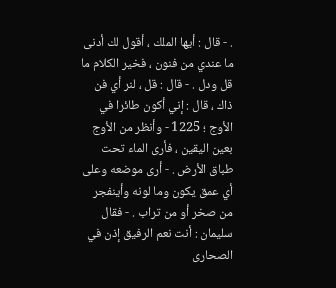. - قال : أيها الملك ، أقول لك أدنى ما عندي من فنون ، فخير الكلام ما قل ودل . - قال : قل ، لنر أي فن ذاك ، قال : إني أكون طائرا في الأوج ؛ 1225 - وأنظر من الأوج بعين اليقين ، فأرى الماء تحت طباق الأرض . - أرى موضعه وعلى أي عمق يكون وما لونه وأينفجر من صخر أو من تراب . - فقال سليمان : أنت نعم الرفيق إذن في الصحارى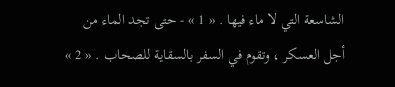الشاسعة التي لا ماء فيها . « 1 » - حتى تجد الماء من أجل العسكر ، وتقوم في السفر بالسقاية للصحاب . « 2 »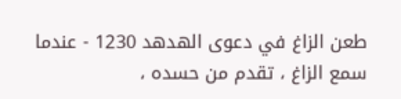طعن الزاغ في دعوى الهدهد 1230 - عندما سمع الزاغ ، تقدم من حسده ،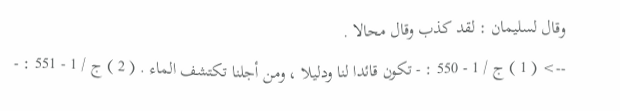وقال لسليمان : لقد كذب وقال محالا .
--> ( 1 ) ج / 1 - 550 : - تكون قائدا لنا ودليلا ، ومن أجلنا تكتشف الماء . ( 2 ) ج / 1 - 551 : -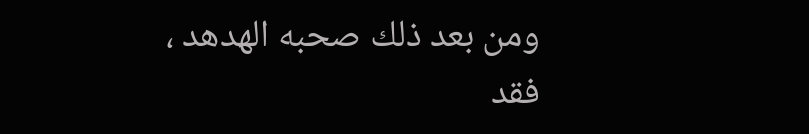ومن بعد ذلك صحبه الهدهد ، فقد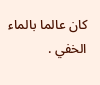كان عالما بالماء الخفي .